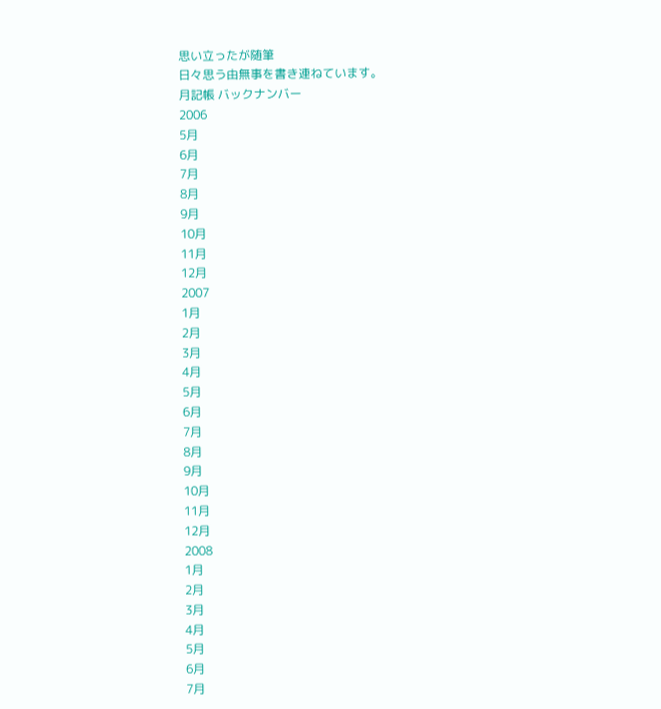思い立ったが随筆
日々思う由無事を書き連ねています。
月記帳 バックナンバー
2006
5月
6月
7月
8月
9月
10月
11月
12月
2007
1月
2月
3月
4月
5月
6月
7月
8月
9月
10月
11月
12月
2008
1月
2月
3月
4月
5月
6月
7月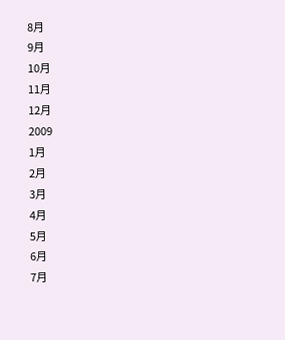8月
9月
10月
11月
12月
2009
1月
2月
3月
4月
5月
6月
7月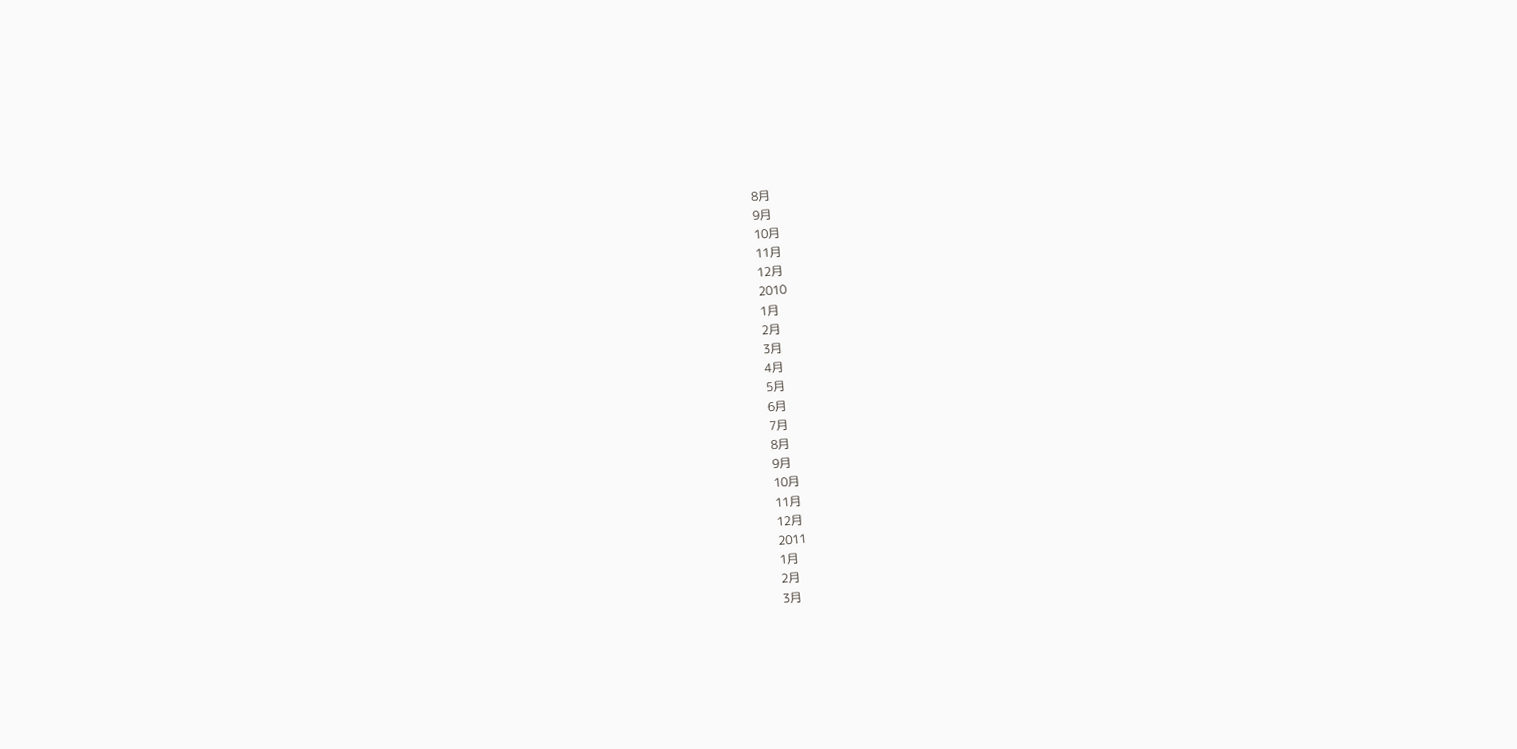8月
9月
10月
11月
12月
2010
1月
2月
3月
4月
5月
6月
7月
8月
9月
10月
11月
12月
2011
1月
2月
3月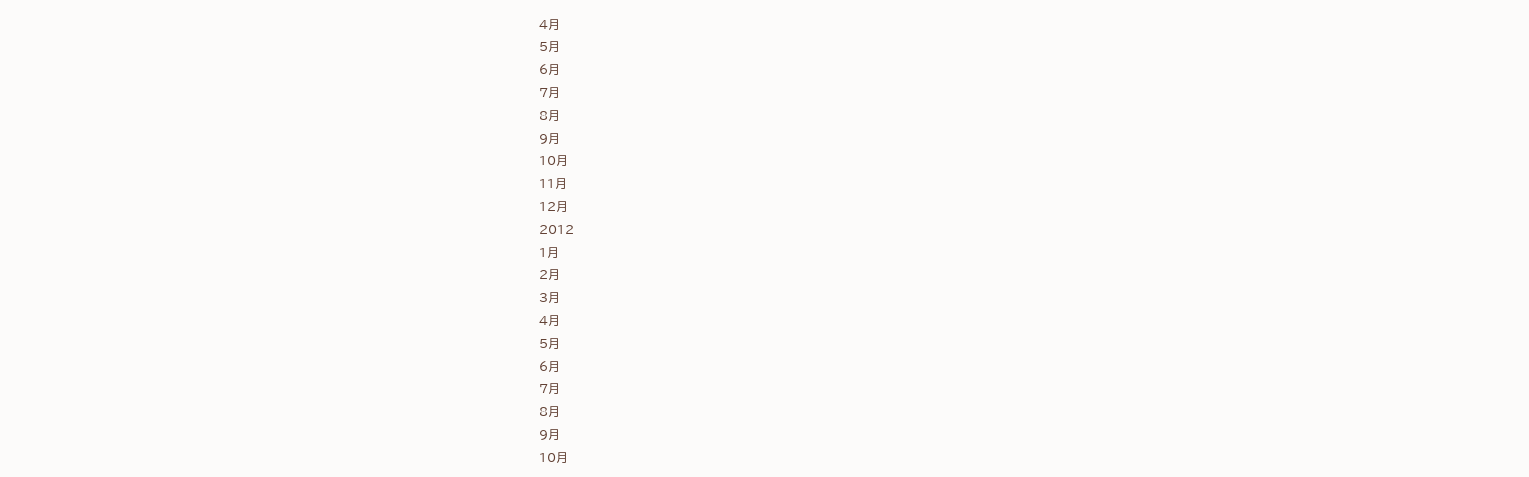4月
5月
6月
7月
8月
9月
10月
11月
12月
2012
1月
2月
3月
4月
5月
6月
7月
8月
9月
10月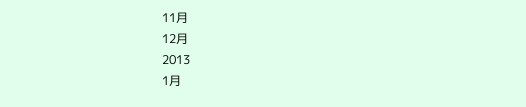11月
12月
2013
1月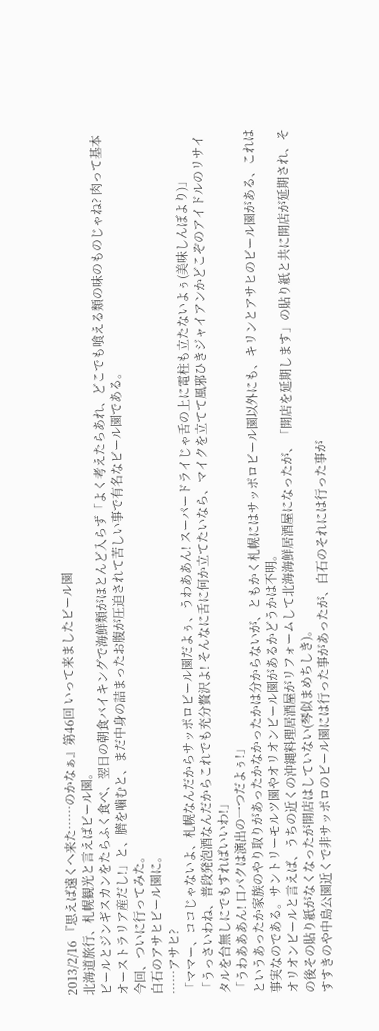2013/2/16 『思えば遠くへ来た……のかなぁ』第46回 いって来ましたビール園
北海道旅行、札幌観光と言えばビール園。
ビールとジンギスカンをたらふく食べ、翌日の朝食バイキングで海鮮類がほとんど入らず「よく考えたらあれ、どこでも喰える類の味のものじゃね? 肉って基本オーストラリア産だし!」と、臍を噛むと、まだ中身の詰まったお腹が圧迫されて苦しい事で有名なビール園である。
今回、ついに行ってみた。
白石のアサヒビール園に。
……アサヒ?
「ママー、ココじゃないよ、札幌なんだからサッポロビール園だよぅ、うわああん! スーパードライじゃ舌の上に電柱も立たないよぅ(美味しんぼより)」
「うっさいわね、普段発泡酒なんだからこれでも充分贅沢よ! そんなに舌に何か立てたいなら、マイクを立てて風邪ひきジャイアンかどこぞのアイドルのリサイタルを台無しにでもすればいいわ!」
「うわあああん! 口パクは演出の一つだよぅ!」
というあったか家族のやり取りがあったかなかったかは分からないが、ともかく札幌にはサッポロビール園以外にも、キリンとアサヒのビール園がある、これは事実なのである。サントリーモルツ園やオリオンビール園があるかどうかは不明。
オリオンビールと言えば、うちの近くの沖縄料理居酒屋がリフォームして北海海鮮居酒屋になったが、「開店を延期します」の貼り紙と共に開店が延期され、その後その貼り紙がなくなったが開店はしていない(琴似まめちしき)。
すすきのや中島公園近くで非サッポロのビール園には行った事があったが、白石のそれには行った事が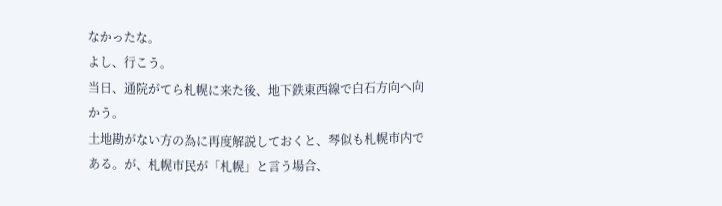なかったな。
よし、行こう。
当日、通院がてら札幌に来た後、地下鉄東西線で白石方向へ向かう。
土地勘がない方の為に再度解説しておくと、琴似も札幌市内である。が、札幌市民が「札幌」と言う場合、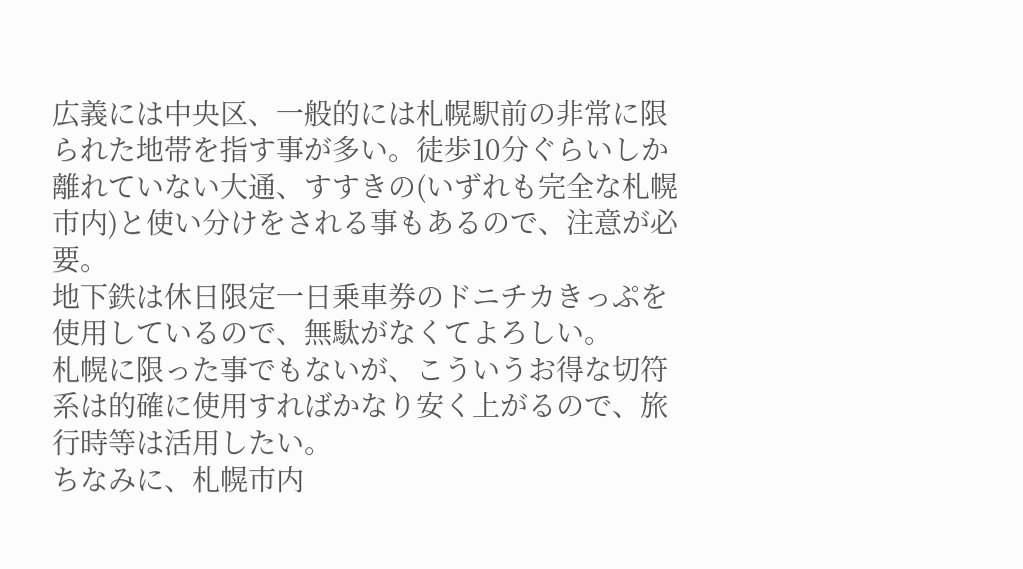広義には中央区、一般的には札幌駅前の非常に限られた地帯を指す事が多い。徒歩10分ぐらいしか離れていない大通、すすきの(いずれも完全な札幌市内)と使い分けをされる事もあるので、注意が必要。
地下鉄は休日限定一日乗車券のドニチカきっぷを使用しているので、無駄がなくてよろしい。
札幌に限った事でもないが、こういうお得な切符系は的確に使用すればかなり安く上がるので、旅行時等は活用したい。
ちなみに、札幌市内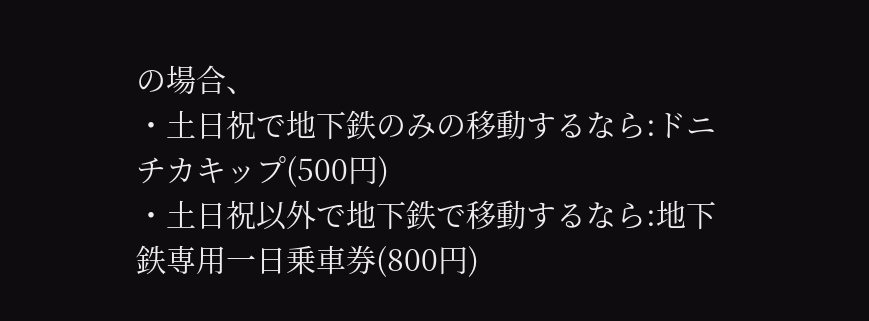の場合、
・土日祝で地下鉄のみの移動するなら:ドニチカキップ(500円)
・土日祝以外で地下鉄で移動するなら:地下鉄専用一日乗車券(800円)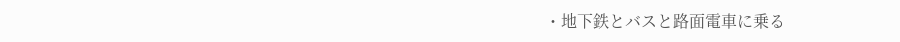・地下鉄とバスと路面電車に乗る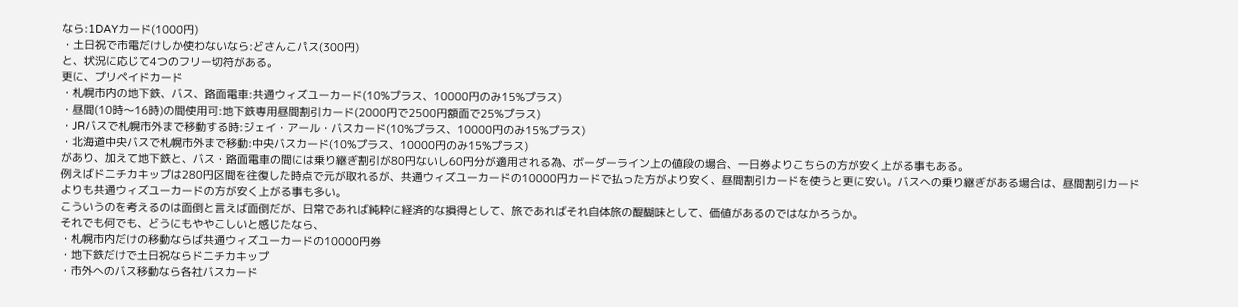なら:1DAYカード(1000円)
・土日祝で市電だけしか使わないなら:どさんこパス(300円)
と、状況に応じて4つのフリー切符がある。
更に、プリペイドカード
・札幌市内の地下鉄、バス、路面電車:共通ウィズユーカード(10%プラス、10000円のみ15%プラス)
・昼間(10時〜16時)の間使用可:地下鉄専用昼間割引カード(2000円で2500円額面で25%プラス)
・JRバスで札幌市外まで移動する時:ジェイ・アール・バスカード(10%プラス、10000円のみ15%プラス)
・北海道中央バスで札幌市外まで移動:中央バスカード(10%プラス、10000円のみ15%プラス)
があり、加えて地下鉄と、バス・路面電車の間には乗り継ぎ割引が80円ないし60円分が適用される為、ボーダーライン上の値段の場合、一日券よりこちらの方が安く上がる事もある。
例えばドニチカキップは280円区間を往復した時点で元が取れるが、共通ウィズユーカードの10000円カードで払った方がより安く、昼間割引カードを使うと更に安い。バスへの乗り継ぎがある場合は、昼間割引カードよりも共通ウィズユーカードの方が安く上がる事も多い。
こういうのを考えるのは面倒と言えば面倒だが、日常であれば純粋に経済的な損得として、旅であればそれ自体旅の醍醐味として、価値があるのではなかろうか。
それでも何でも、どうにもややこしいと感じたなら、
・札幌市内だけの移動ならば共通ウィズユーカードの10000円券
・地下鉄だけで土日祝ならドニチカキップ
・市外へのバス移動なら各社バスカード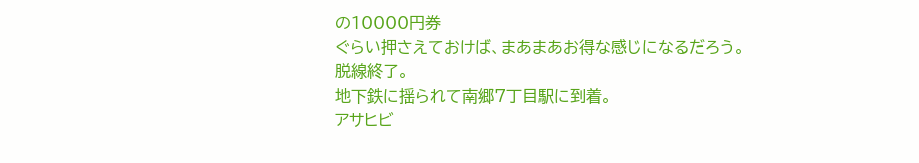の10000円券
ぐらい押さえておけば、まあまあお得な感じになるだろう。
脱線終了。
地下鉄に揺られて南郷7丁目駅に到着。
アサヒビ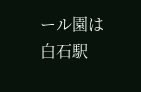ール園は白石駅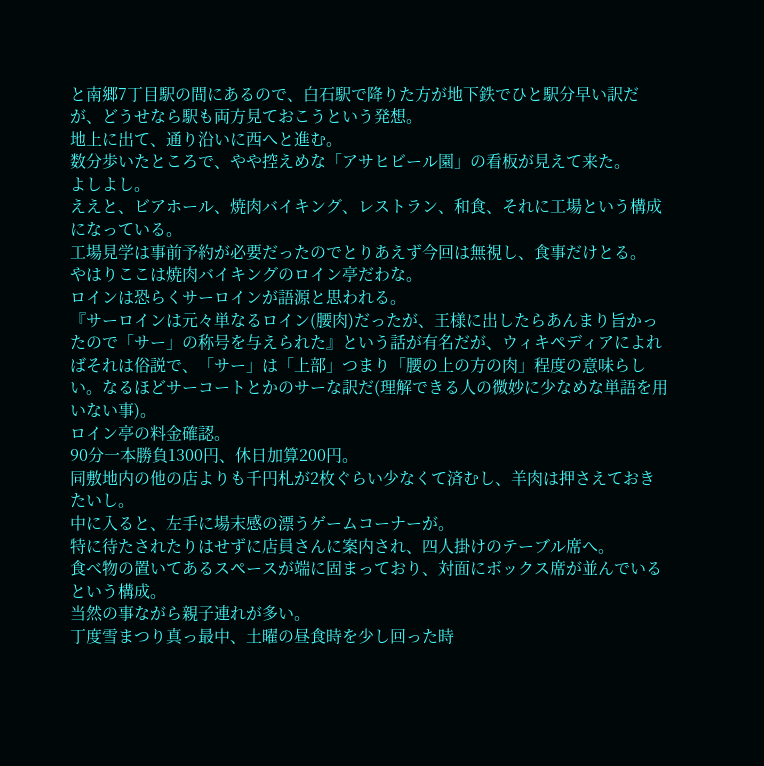と南郷7丁目駅の間にあるので、白石駅で降りた方が地下鉄でひと駅分早い訳だが、どうせなら駅も両方見ておこうという発想。
地上に出て、通り沿いに西へと進む。
数分歩いたところで、やや控えめな「アサヒビール園」の看板が見えて来た。
よしよし。
ええと、ビアホール、焼肉バイキング、レストラン、和食、それに工場という構成になっている。
工場見学は事前予約が必要だったのでとりあえず今回は無視し、食事だけとる。
やはりここは焼肉バイキングのロイン亭だわな。
ロインは恐らくサーロインが語源と思われる。
『サーロインは元々単なるロイン(腰肉)だったが、王様に出したらあんまり旨かったので「サー」の称号を与えられた』という話が有名だが、ウィキペディアによればそれは俗説で、「サー」は「上部」つまり「腰の上の方の肉」程度の意味らしい。なるほどサーコートとかのサーな訳だ(理解できる人の微妙に少なめな単語を用いない事)。
ロイン亭の料金確認。
90分一本勝負1300円、休日加算200円。
同敷地内の他の店よりも千円札が2枚ぐらい少なくて済むし、羊肉は押さえておきたいし。
中に入ると、左手に場末感の漂うゲームコーナーが。
特に待たされたりはせずに店員さんに案内され、四人掛けのテーブル席へ。
食べ物の置いてあるスペースが端に固まっており、対面にボックス席が並んでいるという構成。
当然の事ながら親子連れが多い。
丁度雪まつり真っ最中、土曜の昼食時を少し回った時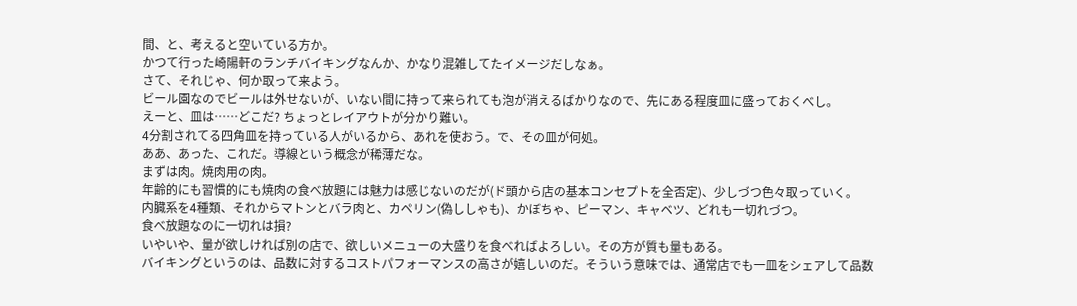間、と、考えると空いている方か。
かつて行った崎陽軒のランチバイキングなんか、かなり混雑してたイメージだしなぁ。
さて、それじゃ、何か取って来よう。
ビール園なのでビールは外せないが、いない間に持って来られても泡が消えるばかりなので、先にある程度皿に盛っておくべし。
えーと、皿は……どこだ? ちょっとレイアウトが分かり難い。
4分割されてる四角皿を持っている人がいるから、あれを使おう。で、その皿が何処。
ああ、あった、これだ。導線という概念が稀薄だな。
まずは肉。焼肉用の肉。
年齢的にも習慣的にも焼肉の食べ放題には魅力は感じないのだが(ド頭から店の基本コンセプトを全否定)、少しづつ色々取っていく。
内臓系を4種類、それからマトンとバラ肉と、カペリン(偽ししゃも)、かぼちゃ、ピーマン、キャベツ、どれも一切れづつ。
食べ放題なのに一切れは損?
いやいや、量が欲しければ別の店で、欲しいメニューの大盛りを食べればよろしい。その方が質も量もある。
バイキングというのは、品数に対するコストパフォーマンスの高さが嬉しいのだ。そういう意味では、通常店でも一皿をシェアして品数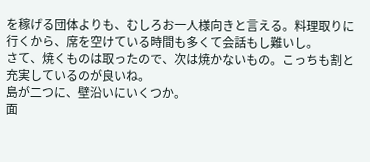を稼げる団体よりも、むしろお一人様向きと言える。料理取りに行くから、席を空けている時間も多くて会話もし難いし。
さて、焼くものは取ったので、次は焼かないもの。こっちも割と充実しているのが良いね。
島が二つに、壁沿いにいくつか。
面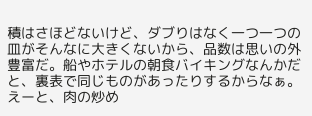積はさほどないけど、ダブりはなく一つ一つの皿がそんなに大きくないから、品数は思いの外豊富だ。船やホテルの朝食バイキングなんかだと、裏表で同じものがあったりするからなぁ。
えーと、肉の炒め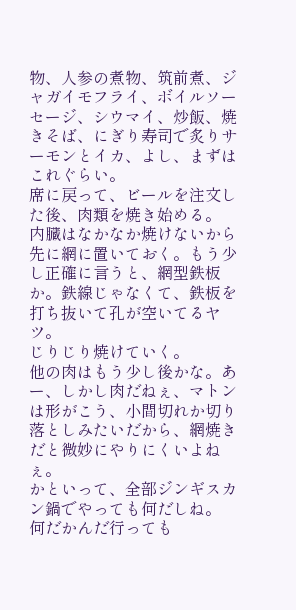物、人参の煮物、筑前煮、ジャガイモフライ、ボイルソーセージ、シウマイ、炒飯、焼きそば、にぎり寿司で炙りサーモンとイカ、よし、まずはこれぐらい。
席に戻って、ビールを注文した後、肉類を焼き始める。
内臓はなかなか焼けないから先に網に置いておく。もう少し正確に言うと、網型鉄板か。鉄線じゃなくて、鉄板を打ち抜いて孔が空いてるヤツ。
じりじり焼けていく。
他の肉はもう少し後かな。あー、しかし肉だねぇ、マトンは形がこう、小間切れか切り落としみたいだから、網焼きだと微妙にやりにくいよねぇ。
かといって、全部ジンギスカン鍋でやっても何だしね。
何だかんだ行っても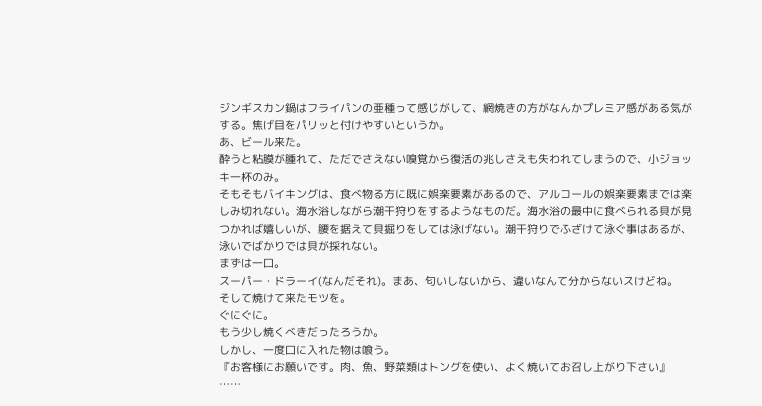ジンギスカン鍋はフライパンの亜種って感じがして、網焼きの方がなんかプレミア感がある気がする。焦げ目をパリッと付けやすいというか。
あ、ビール来た。
酔うと粘膜が腫れて、ただでさえない嗅覚から復活の兆しさえも失われてしまうので、小ジョッキ一杯のみ。
そもそもバイキングは、食べ物る方に既に娯楽要素があるので、アルコールの娯楽要素までは楽しみ切れない。海水浴しながら潮干狩りをするようなものだ。海水浴の最中に食べられる貝が見つかれば嬉しいが、腰を据えて貝掘りをしては泳げない。潮干狩りでふざけて泳ぐ事はあるが、泳いでばかりでは貝が採れない。
まずは一口。
スーパー・ドラーイ(なんだそれ)。まあ、匂いしないから、違いなんて分からないスけどね。
そして焼けて来たモツを。
ぐにぐに。
もう少し焼くべきだったろうか。
しかし、一度口に入れた物は喰う。
『お客様にお願いです。肉、魚、野菜類はトングを使い、よく焼いてお召し上がり下さい』
……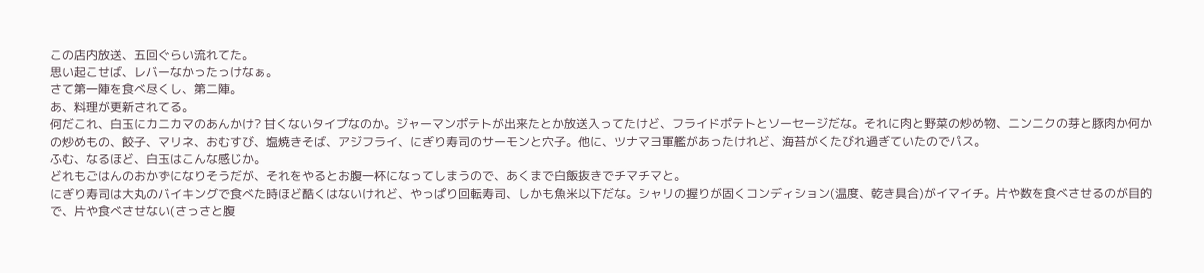この店内放送、五回ぐらい流れてた。
思い起こせば、レバーなかったっけなぁ。
さて第一陣を食べ尽くし、第二陣。
あ、料理が更新されてる。
何だこれ、白玉にカニカマのあんかけ? 甘くないタイプなのか。ジャーマンポテトが出来たとか放送入ってたけど、フライドポテトとソーセージだな。それに肉と野菜の炒め物、ニンニクの芽と豚肉か何かの炒めもの、餃子、マリネ、おむすび、塩焼きそば、アジフライ、にぎり寿司のサーモンと穴子。他に、ツナマヨ軍艦があったけれど、海苔がくたびれ過ぎていたのでパス。
ふむ、なるほど、白玉はこんな感じか。
どれもごはんのおかずになりそうだが、それをやるとお腹一杯になってしまうので、あくまで白飯抜きでチマチマと。
にぎり寿司は大丸のバイキングで食べた時ほど酷くはないけれど、やっぱり回転寿司、しかも魚米以下だな。シャリの握りが固くコンディション(温度、乾き具合)がイマイチ。片や数を食べさせるのが目的で、片や食べさせない(さっさと腹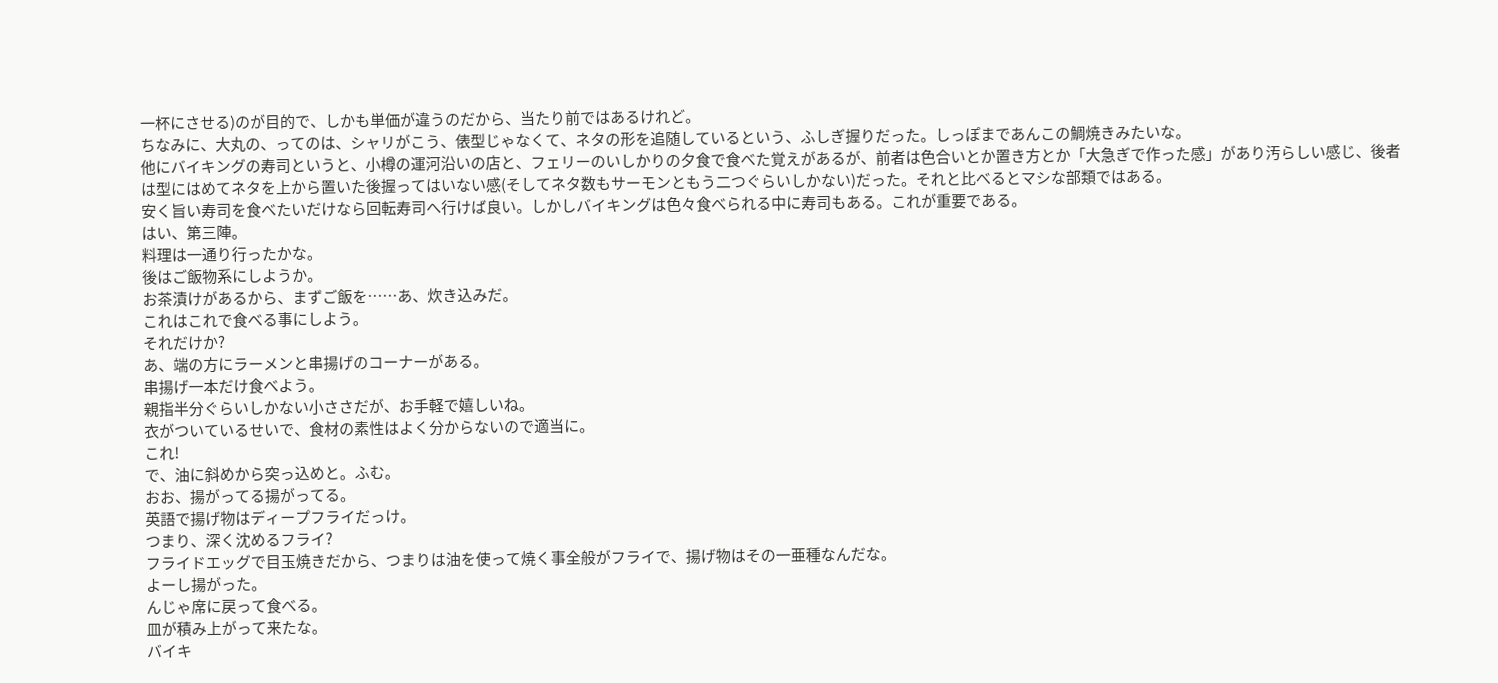一杯にさせる)のが目的で、しかも単価が違うのだから、当たり前ではあるけれど。
ちなみに、大丸の、ってのは、シャリがこう、俵型じゃなくて、ネタの形を追随しているという、ふしぎ握りだった。しっぽまであんこの鯛焼きみたいな。
他にバイキングの寿司というと、小樽の運河沿いの店と、フェリーのいしかりの夕食で食べた覚えがあるが、前者は色合いとか置き方とか「大急ぎで作った感」があり汚らしい感じ、後者は型にはめてネタを上から置いた後握ってはいない感(そしてネタ数もサーモンともう二つぐらいしかない)だった。それと比べるとマシな部類ではある。
安く旨い寿司を食べたいだけなら回転寿司へ行けば良い。しかしバイキングは色々食べられる中に寿司もある。これが重要である。
はい、第三陣。
料理は一通り行ったかな。
後はご飯物系にしようか。
お茶漬けがあるから、まずご飯を……あ、炊き込みだ。
これはこれで食べる事にしよう。
それだけか?
あ、端の方にラーメンと串揚げのコーナーがある。
串揚げ一本だけ食べよう。
親指半分ぐらいしかない小ささだが、お手軽で嬉しいね。
衣がついているせいで、食材の素性はよく分からないので適当に。
これ!
で、油に斜めから突っ込めと。ふむ。
おお、揚がってる揚がってる。
英語で揚げ物はディープフライだっけ。
つまり、深く沈めるフライ?
フライドエッグで目玉焼きだから、つまりは油を使って焼く事全般がフライで、揚げ物はその一亜種なんだな。
よーし揚がった。
んじゃ席に戻って食べる。
皿が積み上がって来たな。
バイキ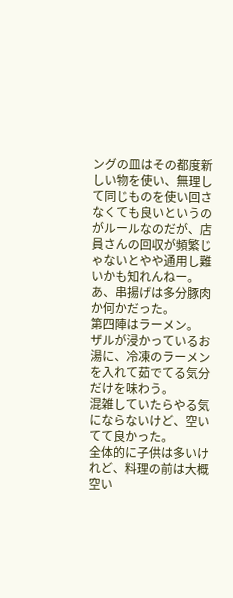ングの皿はその都度新しい物を使い、無理して同じものを使い回さなくても良いというのがルールなのだが、店員さんの回収が頻繁じゃないとやや通用し難いかも知れんねー。
あ、串揚げは多分豚肉か何かだった。
第四陣はラーメン。
ザルが浸かっているお湯に、冷凍のラーメンを入れて茹でてる気分だけを味わう。
混雑していたらやる気にならないけど、空いてて良かった。
全体的に子供は多いけれど、料理の前は大概空い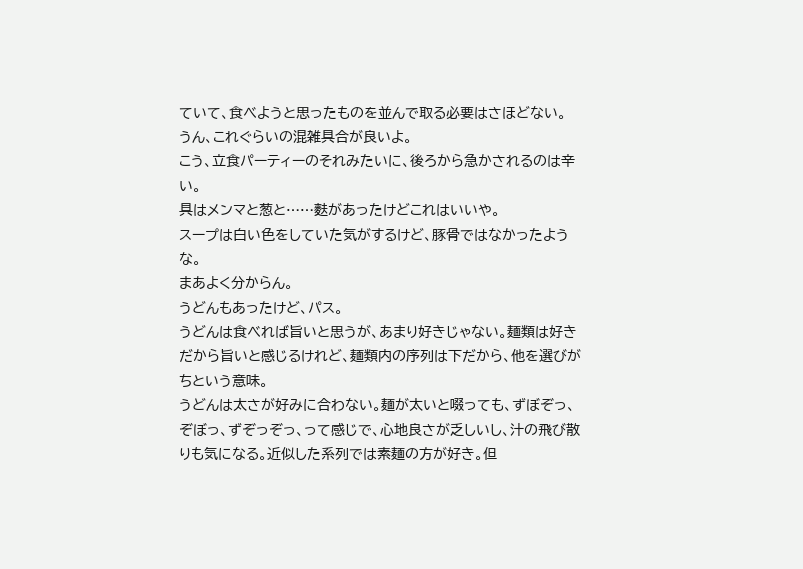ていて、食べようと思ったものを並んで取る必要はさほどない。
うん、これぐらいの混雑具合が良いよ。
こう、立食パーティーのそれみたいに、後ろから急かされるのは辛い。
具はメンマと葱と……麩があったけどこれはいいや。
スープは白い色をしていた気がするけど、豚骨ではなかったような。
まあよく分からん。
うどんもあったけど、パス。
うどんは食べれば旨いと思うが、あまり好きじゃない。麺類は好きだから旨いと感じるけれど、麺類内の序列は下だから、他を選びがちという意味。
うどんは太さが好みに合わない。麺が太いと啜っても、ずぼぞっ、ぞぼっ、ずぞっぞっ、って感じで、心地良さが乏しいし、汁の飛び散りも気になる。近似した系列では素麺の方が好き。但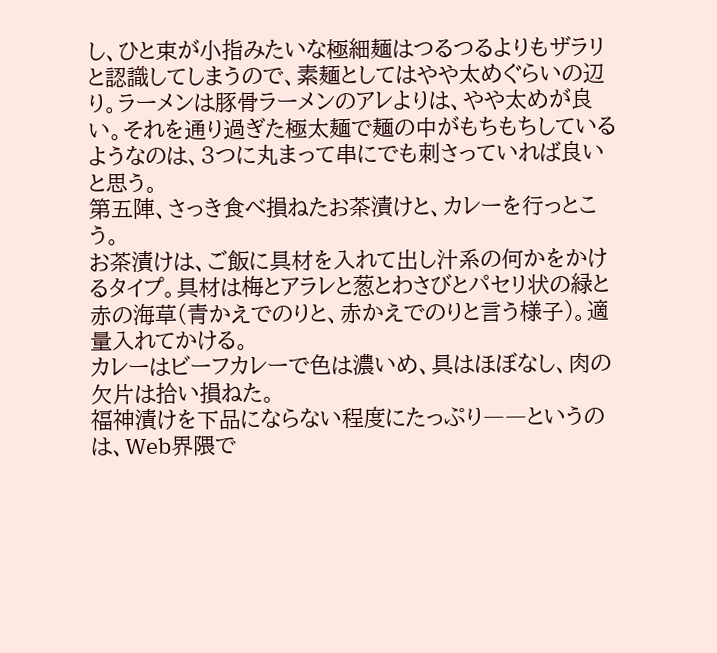し、ひと束が小指みたいな極細麺はつるつるよりもザラリと認識してしまうので、素麺としてはやや太めぐらいの辺り。ラーメンは豚骨ラーメンのアレよりは、やや太めが良い。それを通り過ぎた極太麺で麺の中がもちもちしているようなのは、3つに丸まって串にでも刺さっていれば良いと思う。
第五陣、さっき食べ損ねたお茶漬けと、カレーを行っとこう。
お茶漬けは、ご飯に具材を入れて出し汁系の何かをかけるタイプ。具材は梅とアラレと葱とわさびとパセリ状の緑と赤の海草(青かえでのりと、赤かえでのりと言う様子)。適量入れてかける。
カレーはビーフカレーで色は濃いめ、具はほぼなし、肉の欠片は拾い損ねた。
福神漬けを下品にならない程度にたっぷり――というのは、Web界隈で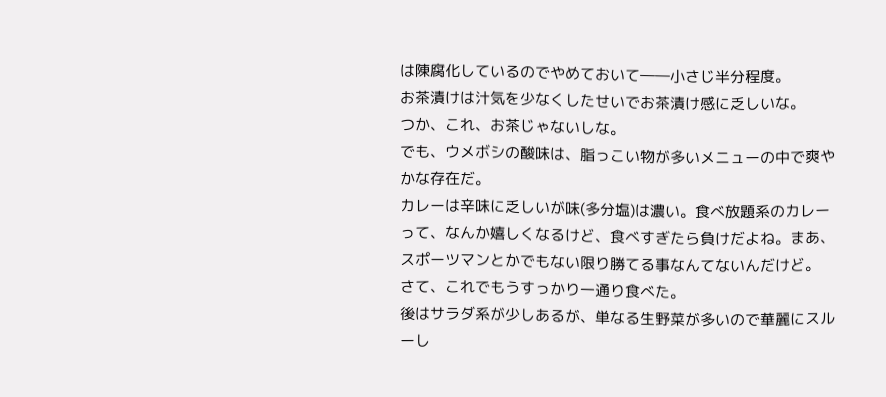は陳腐化しているのでやめておいて――小さじ半分程度。
お茶漬けは汁気を少なくしたせいでお茶漬け感に乏しいな。
つか、これ、お茶じゃないしな。
でも、ウメボシの酸味は、脂っこい物が多いメニューの中で爽やかな存在だ。
カレーは辛味に乏しいが味(多分塩)は濃い。食べ放題系のカレーって、なんか嬉しくなるけど、食べすぎたら負けだよね。まあ、スポーツマンとかでもない限り勝てる事なんてないんだけど。
さて、これでもうすっかり一通り食べた。
後はサラダ系が少しあるが、単なる生野菜が多いので華麗にスルーし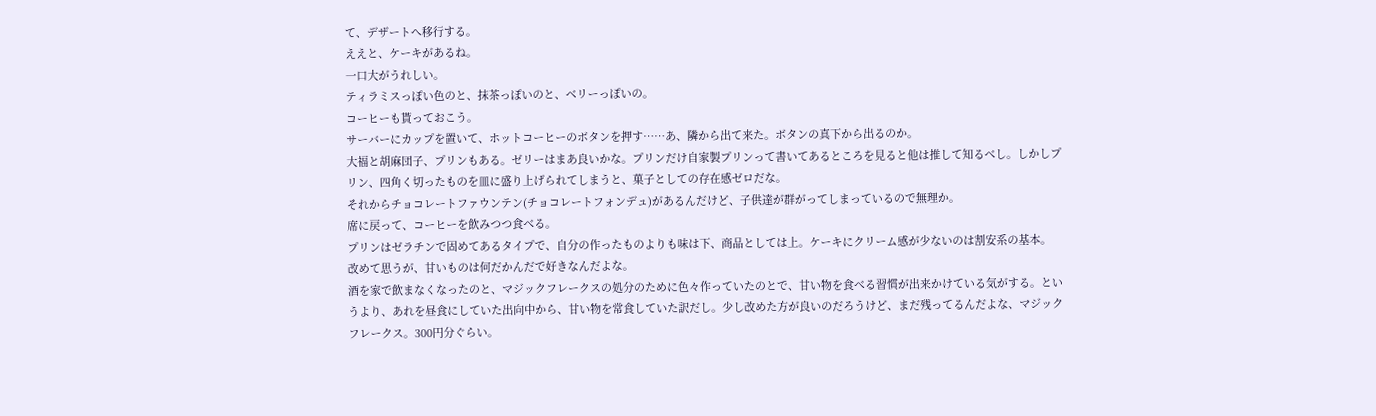て、デザートへ移行する。
ええと、ケーキがあるね。
一口大がうれしい。
ティラミスっぽい色のと、抹茶っぽいのと、ベリーっぽいの。
コーヒーも貰っておこう。
サーバーにカップを置いて、ホットコーヒーのボタンを押す……あ、隣から出て来た。ボタンの真下から出るのか。
大福と胡麻団子、プリンもある。ゼリーはまあ良いかな。プリンだけ自家製プリンって書いてあるところを見ると他は推して知るべし。しかしプリン、四角く切ったものを皿に盛り上げられてしまうと、菓子としての存在感ゼロだな。
それからチョコレートファウンテン(チョコレートフォンデュ)があるんだけど、子供達が群がってしまっているので無理か。
席に戻って、コーヒーを飲みつつ食べる。
プリンはゼラチンで固めてあるタイプで、自分の作ったものよりも味は下、商品としては上。ケーキにクリーム感が少ないのは割安系の基本。
改めて思うが、甘いものは何だかんだで好きなんだよな。
酒を家で飲まなくなったのと、マジックフレークスの処分のために色々作っていたのとで、甘い物を食べる習慣が出来かけている気がする。というより、あれを昼食にしていた出向中から、甘い物を常食していた訳だし。少し改めた方が良いのだろうけど、まだ残ってるんだよな、マジックフレークス。300円分ぐらい。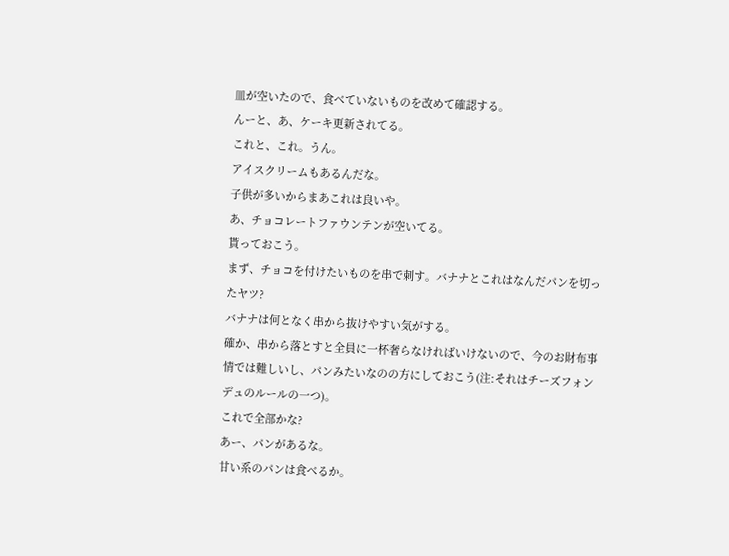皿が空いたので、食べていないものを改めて確認する。
んーと、あ、ケーキ更新されてる。
これと、これ。うん。
アイスクリームもあるんだな。
子供が多いからまあこれは良いや。
あ、チョコレートファウンテンが空いてる。
貰っておこう。
まず、チョコを付けたいものを串で刺す。バナナとこれはなんだパンを切ったヤツ?
バナナは何となく串から抜けやすい気がする。
確か、串から落とすと全員に一杯奢らなければいけないので、今のお財布事情では難しいし、パンみたいなのの方にしておこう(注:それはチーズフォンデュのルールの一つ)。
これで全部かな?
あー、パンがあるな。
甘い系のパンは食べるか。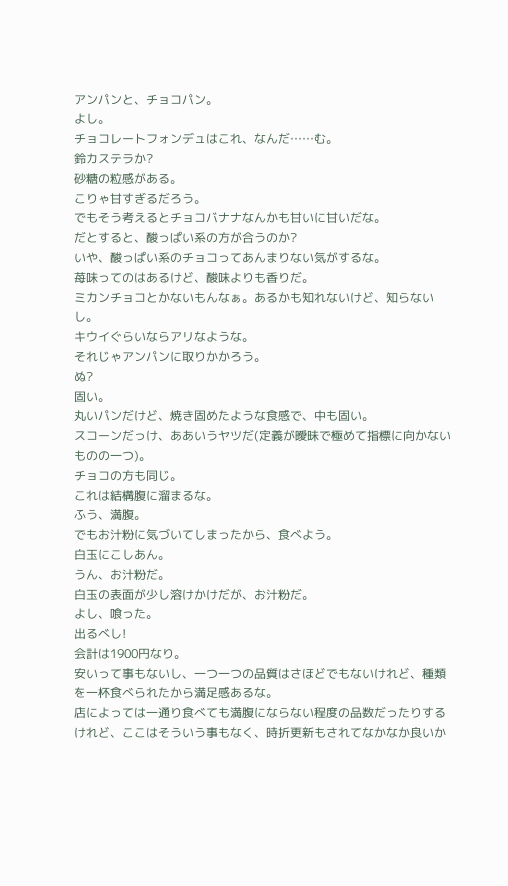アンパンと、チョコパン。
よし。
チョコレートフォンデュはこれ、なんだ……む。
鈴カステラか?
砂糖の粒感がある。
こりゃ甘すぎるだろう。
でもそう考えるとチョコバナナなんかも甘いに甘いだな。
だとすると、酸っぱい系の方が合うのか?
いや、酸っぱい系のチョコってあんまりない気がするな。
苺味ってのはあるけど、酸味よりも香りだ。
ミカンチョコとかないもんなぁ。あるかも知れないけど、知らないし。
キウイぐらいならアリなような。
それじゃアンパンに取りかかろう。
ぬ?
固い。
丸いパンだけど、焼き固めたような食感で、中も固い。
スコーンだっけ、ああいうヤツだ(定義が曖昧で極めて指標に向かないものの一つ)。
チョコの方も同じ。
これは結構腹に溜まるな。
ふう、満腹。
でもお汁粉に気づいてしまったから、食べよう。
白玉にこしあん。
うん、お汁粉だ。
白玉の表面が少し溶けかけだが、お汁粉だ。
よし、喰った。
出るべし!
会計は1900円なり。
安いって事もないし、一つ一つの品質はさほどでもないけれど、種類を一杯食べられたから満足感あるな。
店によっては一通り食べても満腹にならない程度の品数だったりするけれど、ここはそういう事もなく、時折更新もされてなかなか良いか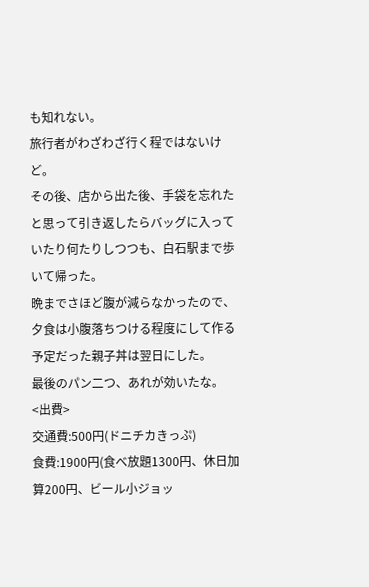も知れない。
旅行者がわざわざ行く程ではないけど。
その後、店から出た後、手袋を忘れたと思って引き返したらバッグに入っていたり何たりしつつも、白石駅まで歩いて帰った。
晩までさほど腹が減らなかったので、夕食は小腹落ちつける程度にして作る予定だった親子丼は翌日にした。
最後のパン二つ、あれが効いたな。
<出費>
交通費:500円(ドニチカきっぷ)
食費:1900円(食べ放題1300円、休日加算200円、ビール小ジョッ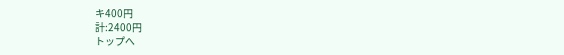キ400円
計:2400円
トップへ